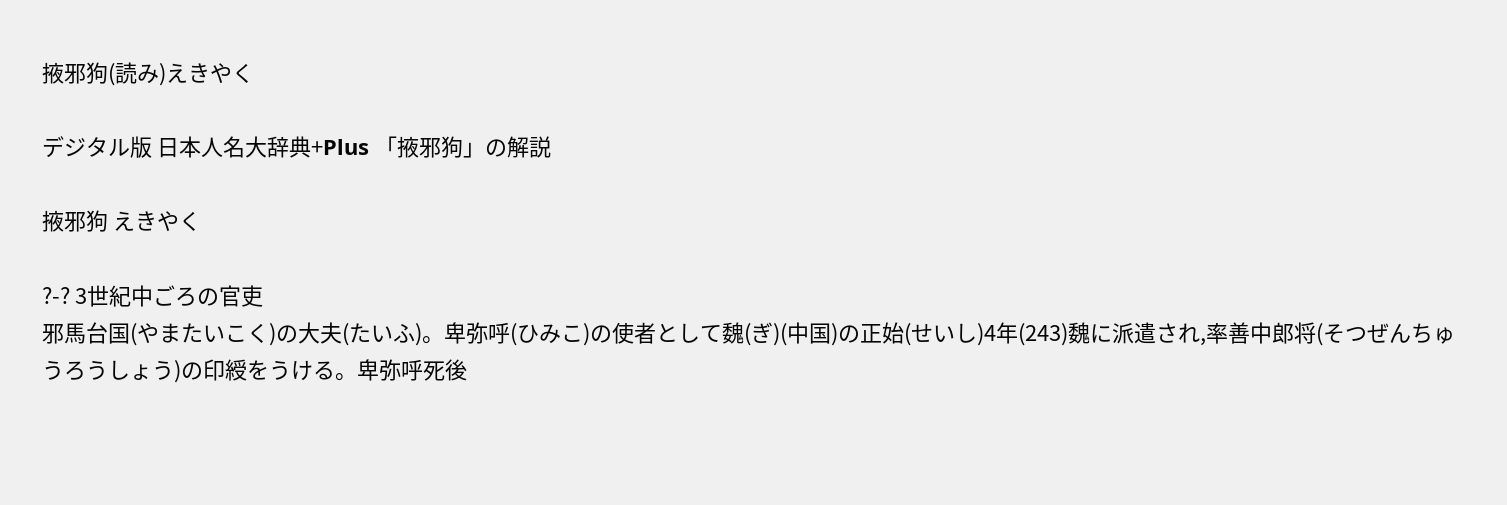掖邪狗(読み)えきやく

デジタル版 日本人名大辞典+Plus 「掖邪狗」の解説

掖邪狗 えきやく

?-? 3世紀中ごろの官吏
邪馬台国(やまたいこく)の大夫(たいふ)。卑弥呼(ひみこ)の使者として魏(ぎ)(中国)の正始(せいし)4年(243)魏に派遣され,率善中郎将(そつぜんちゅうろうしょう)の印綬をうける。卑弥呼死後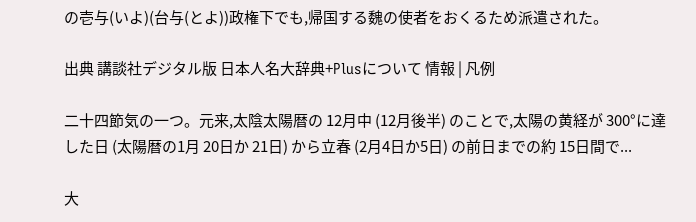の壱与(いよ)(台与(とよ))政権下でも,帰国する魏の使者をおくるため派遣された。

出典 講談社デジタル版 日本人名大辞典+Plusについて 情報 | 凡例

二十四節気の一つ。元来,太陰太陽暦の 12月中 (12月後半) のことで,太陽の黄経が 300°に達した日 (太陽暦の1月 20日か 21日) から立春 (2月4日か5日) の前日までの約 15日間で...

大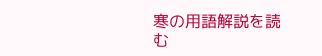寒の用語解説を読む